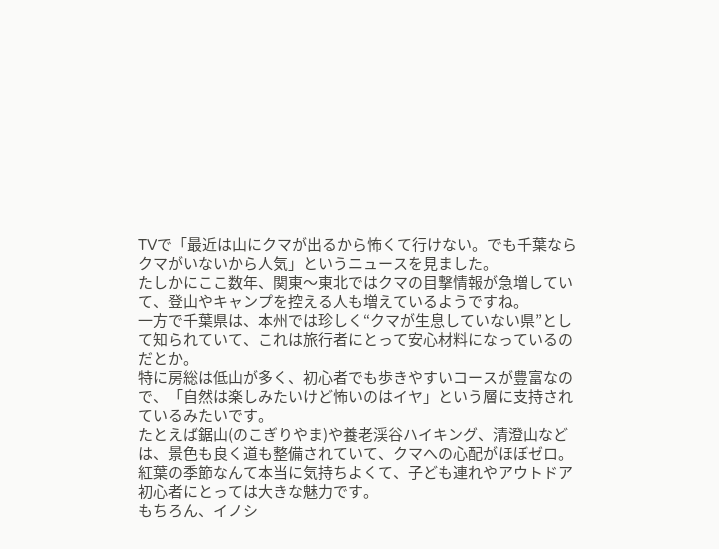TVで「最近は山にクマが出るから怖くて行けない。でも千葉ならクマがいないから人気」というニュースを見ました。
たしかにここ数年、関東〜東北ではクマの目撃情報が急増していて、登山やキャンプを控える人も増えているようですね。
一方で千葉県は、本州では珍しく“クマが生息していない県”として知られていて、これは旅行者にとって安心材料になっているのだとか。
特に房総は低山が多く、初心者でも歩きやすいコースが豊富なので、「自然は楽しみたいけど怖いのはイヤ」という層に支持されているみたいです。
たとえば鋸山(のこぎりやま)や養老渓谷ハイキング、清澄山などは、景色も良く道も整備されていて、クマへの心配がほぼゼロ。
紅葉の季節なんて本当に気持ちよくて、子ども連れやアウトドア初心者にとっては大きな魅力です。
もちろん、イノシ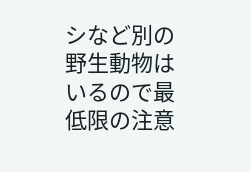シなど別の野生動物はいるので最低限の注意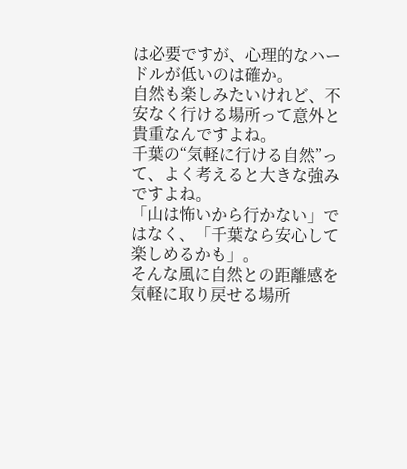は必要ですが、心理的なハードルが低いのは確か。
自然も楽しみたいけれど、不安なく行ける場所って意外と貴重なんですよね。
千葉の“気軽に行ける自然”って、よく考えると大きな強みですよね。
「山は怖いから行かない」ではなく、「千葉なら安心して楽しめるかも」。
そんな風に自然との距離感を気軽に取り戻せる場所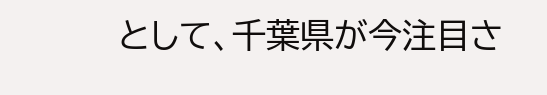として、千葉県が今注目さ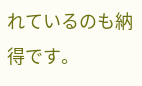れているのも納得です。